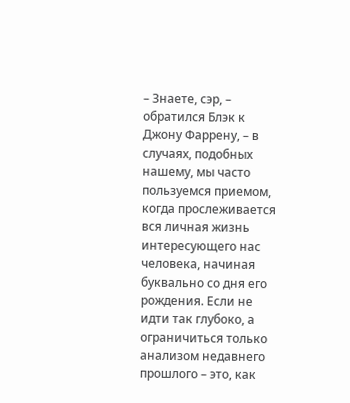– Знаете, сэр, – обратился Блэк к Джону Фаррену, – в случаях, подобных нашему, мы часто пользуемся приемом, когда прослеживается вся личная жизнь интересующего нас человека, начиная буквально со дня его рождения. Если не идти так глубоко, а ограничиться только анализом недавнего прошлого – это, как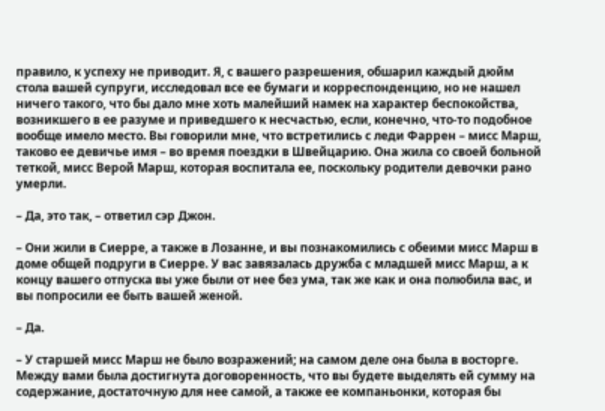правило, к успеху не приводит. Я, с вашего разрешения, обшарил каждый дюйм стола вашей супруги, исследовал все ее бумаги и корреспонденцию, но не нашел ничего такого, что бы дало мне хоть малейший намек на характер беспокойства, возникшего в ее разуме и приведшего к несчастью, если, конечно, что-то подобное вообще имело место. Вы говорили мне, что встретились с леди Фаррен – мисс Марш, таково ее девичье имя – во время поездки в Швейцарию. Она жила со своей больной теткой, мисс Верой Марш, которая воспитала ее, поскольку родители девочки рано умерли.

– Да, это так, – ответил сэр Джон.

– Они жили в Сиерре, а также в Лозанне, и вы познакомились с обеими мисс Марш в доме общей подруги в Сиерре. У вас завязалась дружба с младшей мисс Марш, а к концу вашего отпуска вы уже были от нее без ума, так же как и она полюбила вас, и вы попросили ее быть вашей женой.

– Да.

– У старшей мисс Марш не было возражений; на самом деле она была в восторге. Между вами была достигнута договоренность, что вы будете выделять ей сумму на содержание, достаточную для нее самой, а также ее компаньонки, которая бы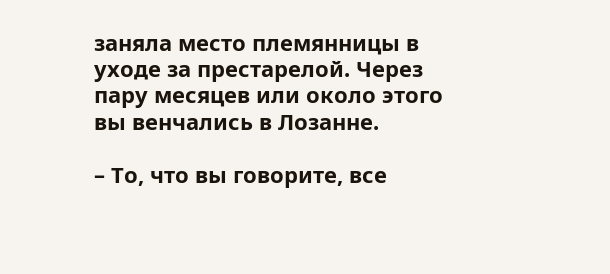заняла место племянницы в уходе за престарелой. Через пару месяцев или около этого вы венчались в Лозанне.

– То, что вы говорите, все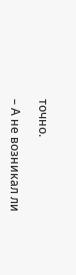точно.

– А не возникал ли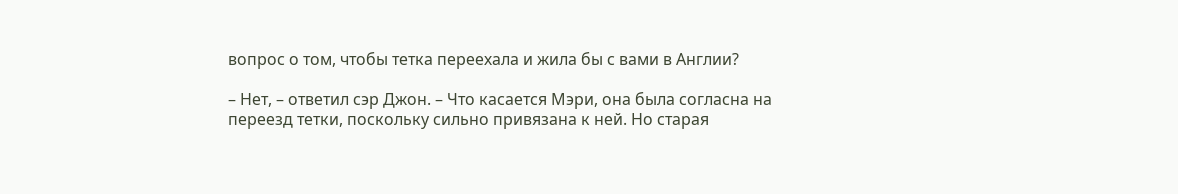вопрос о том, чтобы тетка переехала и жила бы с вами в Англии?

– Нет, – ответил сэр Джон. – Что касается Мэри, она была согласна на переезд тетки, поскольку сильно привязана к ней. Но старая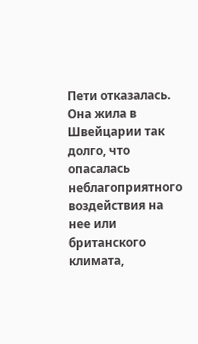Пети отказалась. Она жила в Швейцарии так долго, что опасалась неблагоприятного воздействия на нее или британского климата,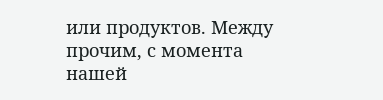или продуктов. Между прочим, с момента нашей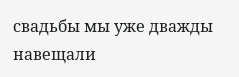свадьбы мы уже дважды навещали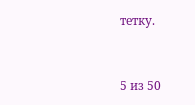тетку.



5 из 50